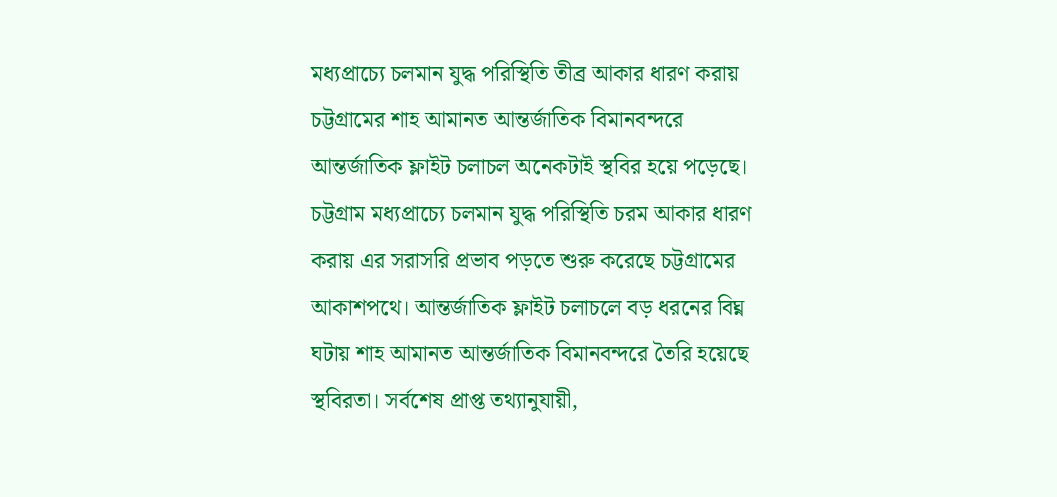মধ্যপ্রাচ্যে চলমান যুদ্ধ পরিস্থিতি তীব্র আকার ধারণ করায় চট্টগ্রামের শাহ আমানত আন্তর্জাতিক বিমানবন্দরে আন্তর্জাতিক ফ্লাইট চলাচল অনেকটাই স্থবির হয়ে পড়েছে।
চট্টগ্রাম মধ্যপ্রাচ্যে চলমান যুদ্ধ পরিস্থিতি চরম আকার ধারণ করায় এর সরাসরি প্রভাব পড়তে শুরু করেছে চট্টগ্রামের আকাশপথে। আন্তর্জাতিক ফ্লাইট চলাচলে বড় ধরনের বিঘ্ন ঘটায় শাহ আমানত আন্তর্জাতিক বিমানবন্দরে তৈরি হয়েছে স্থবিরতা। সর্বশেষ প্রাপ্ত তথ্যানুযায়ী,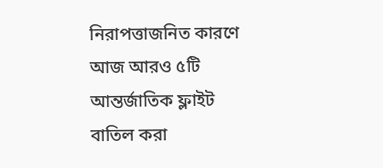নিরাপত্তাজনিত কারণে আজ আরও ৫টি আন্তর্জাতিক ফ্লাইট বাতিল করা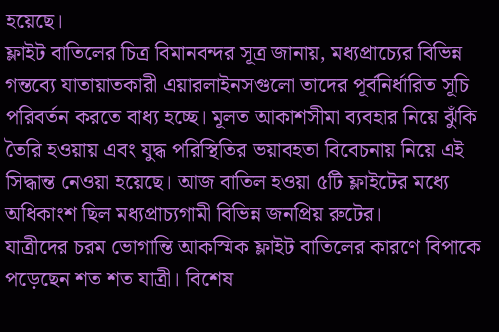হয়েছে।
ফ্লাইট বাতিলের চিত্র বিমানবন্দর সূত্র জানায়, মধ্যপ্রাচ্যের বিভিন্ন গন্তব্যে যাতায়াতকারী এয়ারলাইনসগুলো তাদের পূর্বনির্ধারিত সূচি পরিবর্তন করতে বাধ্য হচ্ছে। মূলত আকাশসীমা ব্যবহার নিয়ে ঝুঁকি তৈরি হওয়ায় এবং যুদ্ধ পরিস্থিতির ভয়াবহতা বিবেচনায় নিয়ে এই সিদ্ধান্ত নেওয়া হয়েছে। আজ বাতিল হওয়া ৫টি ফ্লাইটের মধ্যে অধিকাংশ ছিল মধ্যপ্রাচ্যগামী বিভিন্ন জনপ্রিয় রুটের।
যাত্রীদের চরম ভোগান্তি আকস্মিক ফ্লাইট বাতিলের কারণে বিপাকে পড়েছেন শত শত যাত্রী। বিশেষ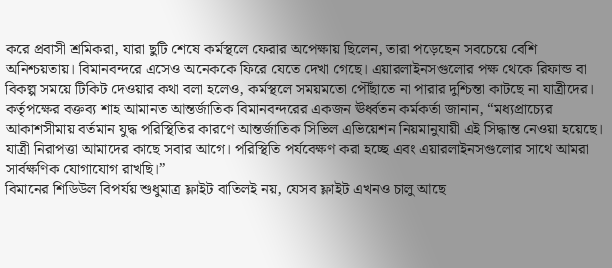করে প্রবাসী শ্রমিকরা, যারা ছুটি শেষে কর্মস্থলে ফেরার অপেক্ষায় ছিলেন, তারা পড়েছেন সবচেয়ে বেশি অনিশ্চয়তায়। বিমানবন্দরে এসেও অনেককে ফিরে যেতে দেখা গেছে। এয়ারলাইনসগুলোর পক্ষ থেকে রিফান্ড বা বিকল্প সময়ে টিকিট দেওয়ার কথা বলা হলেও, কর্মস্থলে সময়মতো পৌঁছাতে না পারার দুশ্চিন্তা কাটছে না যাত্রীদের।
কর্তৃপক্ষের বক্তব্য শাহ আমানত আন্তর্জাতিক বিমানবন্দরের একজন ঊর্ধ্বতন কর্মকর্তা জানান, “মধ্যপ্রাচ্যের আকাশসীমায় বর্তমান যুদ্ধ পরিস্থিতির কারণে আন্তর্জাতিক সিভিল এভিয়েশন নিয়মানুযায়ী এই সিদ্ধান্ত নেওয়া হয়েছে। যাত্রী নিরাপত্তা আমাদের কাছে সবার আগে। পরিস্থিতি পর্যবেক্ষণ করা হচ্ছে এবং এয়ারলাইনসগুলোর সাথে আমরা সার্বক্ষণিক যোগাযোগ রাখছি।”
বিমানের শিডিউল বিপর্যয় শুধুমাত্র ফ্লাইট বাতিলই নয়, যেসব ফ্লাইট এখনও চালু আছে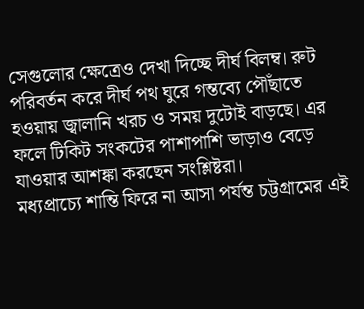সেগুলোর ক্ষেত্রেও দেখা দিচ্ছে দীর্ঘ বিলম্ব। রুট পরিবর্তন করে দীর্ঘ পথ ঘুরে গন্তব্যে পৌঁছাতে হওয়ায় জ্বালানি খরচ ও সময় দুটোই বাড়ছে। এর ফলে টিকিট সংকটের পাশাপাশি ভাড়াও বেড়ে যাওয়ার আশঙ্কা করছেন সংশ্লিষ্টরা।
মধ্যপ্রাচ্যে শান্তি ফিরে না আসা পর্যন্ত চট্টগ্রামের এই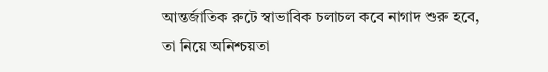আন্তর্জাতিক রুটে স্বাভাবিক চলাচল কবে নাগাদ শুরু হবে, তা নিয়ে অনিশ্চয়তা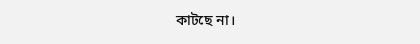কাটছে না।